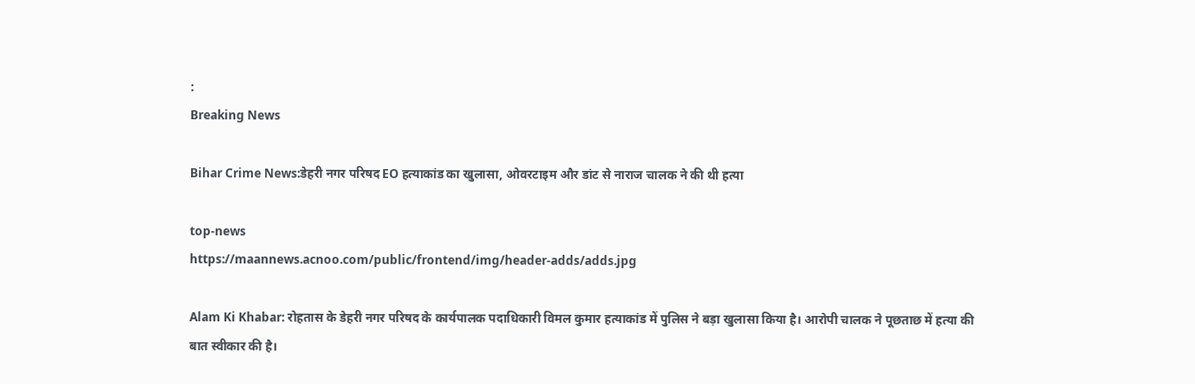:
Breaking News

Bihar Crime News:डेहरी नगर परिषद EO हत्याकांड का खुलासा, ओवरटाइम और डांट से नाराज चालक ने की थी हत्या

top-news
https://maannews.acnoo.com/public/frontend/img/header-adds/adds.jpg

Alam Ki Khabar: रोहतास के डेहरी नगर परिषद के कार्यपालक पदाधिकारी विमल कुमार हत्याकांड में पुलिस ने बड़ा खुलासा किया है। आरोपी चालक ने पूछताछ में हत्या की बात स्वीकार की है।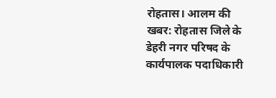रोहतास। आलम की खबर: रोहतास जिले के डेहरी नगर परिषद के कार्यपालक पदाधिकारी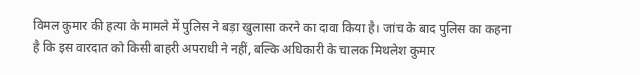विमल कुमार की हत्या के मामले में पुलिस ने बड़ा खुलासा करने का दावा किया है। जांच के बाद पुलिस का कहना है कि इस वारदात को किसी बाहरी अपराधी ने नहीं, बल्कि अधिकारी के चालक मिथलेश कुमार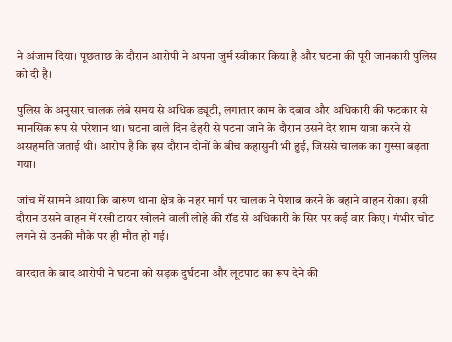ने अंजाम दिया। पूछताछ के दौरान आरोपी ने अपना जुर्म स्वीकार किया है और घटना की पूरी जानकारी पुलिस को दी है।

पुलिस के अनुसार चालक लंबे समय से अधिक ड्यूटी, लगातार काम के दबाव और अधिकारी की फटकार से मानसिक रूप से परेशान था। घटना वाले दिन डेहरी से पटना जाने के दौरान उसने देर शाम यात्रा करने से असहमति जताई थी। आरोप है कि इस दौरान दोनों के बीच कहासुनी भी हुई, जिससे चालक का गुस्सा बढ़ता गया।

जांच में सामने आया कि बारुण थाना क्षेत्र के नहर मार्ग पर चालक ने पेशाब करने के बहाने वाहन रोका। इसी दौरान उसने वाहन में रखी टायर खोलने वाली लोहे की रॉड से अधिकारी के सिर पर कई वार किए। गंभीर चोट लगने से उनकी मौके पर ही मौत हो गई।

वारदात के बाद आरोपी ने घटना को सड़क दुर्घटना और लूटपाट का रूप देने की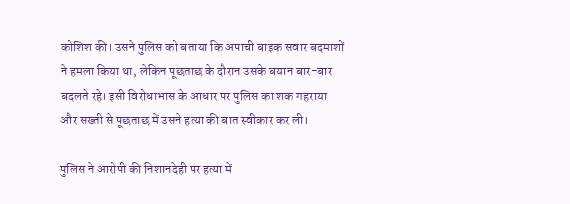कोशिश की। उसने पुलिस को बताया कि अपाची बाइक सवार बदमाशों ने हमला किया था, लेकिन पूछताछ के दौरान उसके बयान बार-बार बदलते रहे। इसी विरोधाभास के आधार पर पुलिस का शक गहराया और सख्ती से पूछताछ में उसने हत्या की बात स्वीकार कर ली।

पुलिस ने आरोपी की निशानदेही पर हत्या में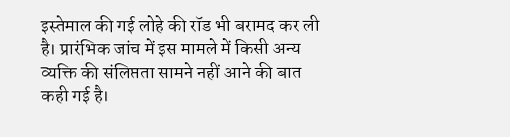इस्तेमाल की गई लोहे की रॉड भी बरामद कर ली है। प्रारंभिक जांच में इस मामले में किसी अन्य व्यक्ति की संलिप्तता सामने नहीं आने की बात कही गई है।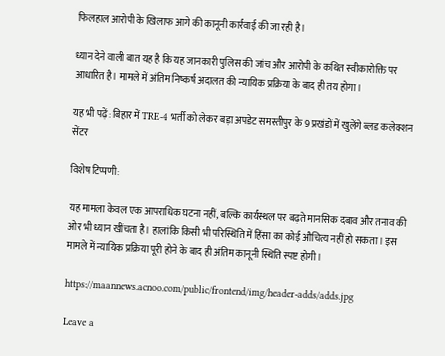फिलहाल आरोपी के खिलाफ आगे की कानूनी कार्रवाई की जा रही है।

ध्यान देने वाली बात यह है कि यह जानकारी पुलिस की जांच और आरोपी के कथित स्वीकारोक्ति पर आधारित है। मामले में अंतिम निष्कर्ष अदालत की न्यायिक प्रक्रिया के बाद ही तय होगा।

यह भी पढ़ें: बिहार में TRE-4 भर्ती को लेकर बड़ा अपडेट समस्तीपुर के 9 प्रखंडों में खुलेंगे ब्लड कलेक्शन सेंटर

विशेष टिप्पणी:

यह मामला केवल एक आपराधिक घटना नहीं, बल्कि कार्यस्थल पर बढ़ते मानसिक दबाव और तनाव की ओर भी ध्यान खींचता है। हालांकि किसी भी परिस्थिति में हिंसा का कोई औचित्य नहीं हो सकता। इस मामले में न्यायिक प्रक्रिया पूरी होने के बाद ही अंतिम कानूनी स्थिति स्पष्ट होगी।

https://maannews.acnoo.com/public/frontend/img/header-adds/adds.jpg

Leave a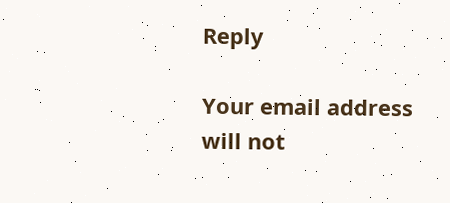Reply

Your email address will not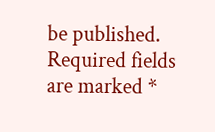be published. Required fields are marked *